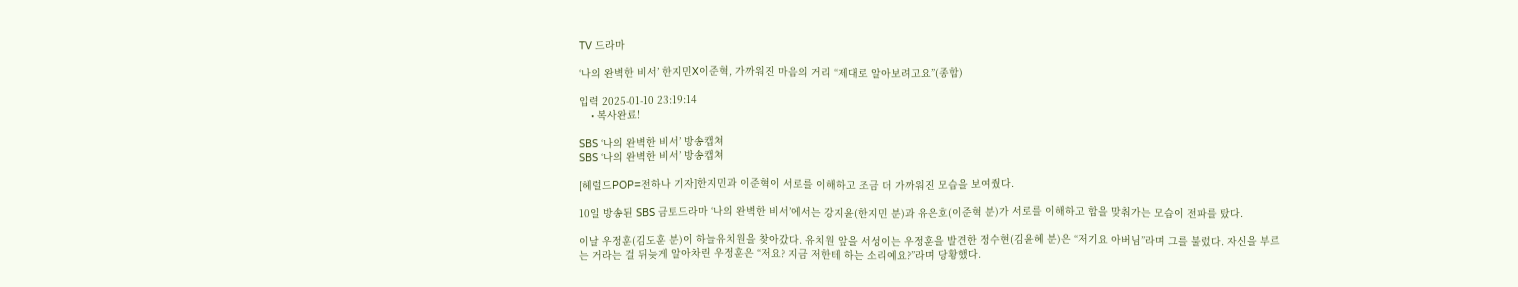TV 드라마

‘나의 완벽한 비서’ 한지민X이준혁, 가까워진 마음의 거리 “제대로 알아보려고요”(종합)

입력 2025-01-10 23:19:14
    • 복사완료!

SBS ‘나의 완벽한 비서’ 방송캡쳐
SBS ‘나의 완벽한 비서’ 방송캡쳐

[헤럴드POP=전하나 기자]한지민과 이준혁이 서로를 이해하고 조금 더 가까워진 모습을 보여줬다.

10일 방송된 SBS 금토드라마 ‘나의 완벽한 비서’에서는 강지윤(한지민 분)과 유은호(이준혁 분)가 서로를 이해하고 합을 맞춰가는 모습이 전파를 탔다.

이날 우정훈(김도훈 분)이 하늘유치원을 찾아갔다. 유치원 앞을 서성이는 우정훈을 발견한 정수현(김윤혜 분)은 “저기요 아버님”라며 그를 불렀다. 자신을 부르는 거라는 걸 뒤늦게 알아차린 우정훈은 “저요? 지금 저한테 하는 소리예요?”라며 당황했다.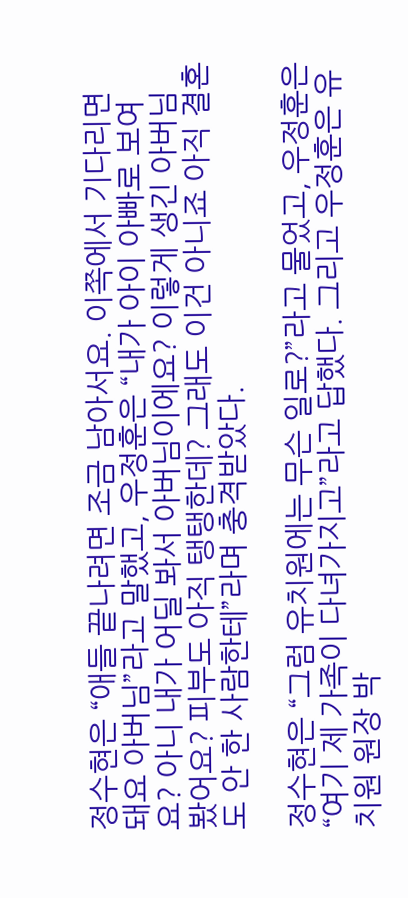정수현은 “애들 끝나려면 조금 남아서요. 이쪽에서 기다리면 돼요 아버님”라고 말했고, 우정훈은 “내가 아이 아빠로 보여요? 아니 내가 어딜 봐서 아버님이에요? 이렇게 생긴 아버님 봤어요? 피부도 아직 탱탱한데? 그래도 이건 아니죠 아직 결혼도 안 한 사람한테”라며 충격받았다.

정수현은 “그럼 유치원에는 무슨 일로?”라고 물었고, 우정훈은 “여기 제 가족이 다녀가지고”라고 답했다. 그리고 우정훈은 유치원 원장 박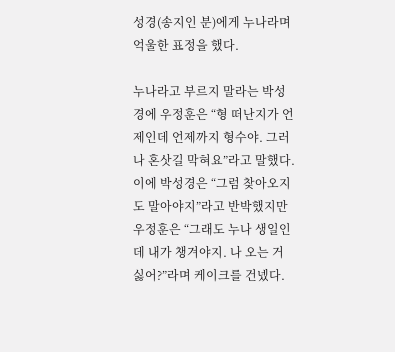성경(송지인 분)에게 누나라며 억울한 표정을 했다.

누나라고 부르지 말라는 박성경에 우정훈은 “형 떠난지가 언제인데 언제까지 형수야. 그러나 혼삿길 막혀요”라고 말했다. 이에 박성경은 “그럼 찾아오지도 말아야지”라고 반박했지만 우정훈은 “그래도 누나 생일인데 내가 챙겨야지. 나 오는 거 싫어?”라며 케이크를 건넸다.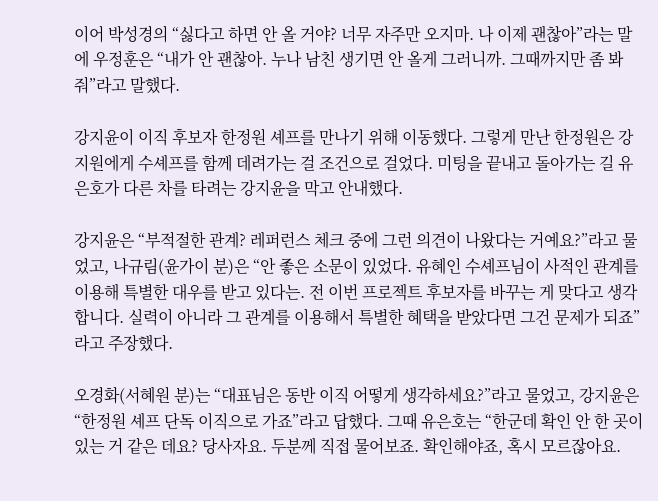이어 박성경의 “싫다고 하면 안 올 거야? 너무 자주만 오지마. 나 이제 괜찮아”라는 말에 우정훈은 “내가 안 괜찮아. 누나 남친 생기면 안 올게 그러니까. 그때까지만 좀 봐줘”라고 말했다.

강지윤이 이직 후보자 한정원 셰프를 만나기 위해 이동했다. 그렇게 만난 한정원은 강지원에게 수셰프를 함께 데려가는 걸 조건으로 걸었다. 미팅을 끝내고 돌아가는 길 유은호가 다른 차를 타려는 강지윤을 막고 안내했다.

강지윤은 “부적절한 관계? 레퍼런스 체크 중에 그런 의견이 나왔다는 거예요?”라고 물었고, 나규림(윤가이 분)은 “안 좋은 소문이 있었다. 유혜인 수셰프님이 사적인 관계를 이용해 특별한 대우를 받고 있다는. 전 이번 프로젝트 후보자를 바꾸는 게 맞다고 생각합니다. 실력이 아니라 그 관계를 이용해서 특별한 혜택을 받았다면 그건 문제가 되죠”라고 주장했다.

오경화(서혜원 분)는 “대표님은 동반 이직 어떻게 생각하세요?”라고 물었고, 강지윤은 “한정원 셰프 단독 이직으로 가죠”라고 답했다. 그때 유은호는 “한군데 확인 안 한 곳이 있는 거 같은 데요? 당사자요. 두분께 직접 물어보죠. 확인해야죠, 혹시 모르잖아요.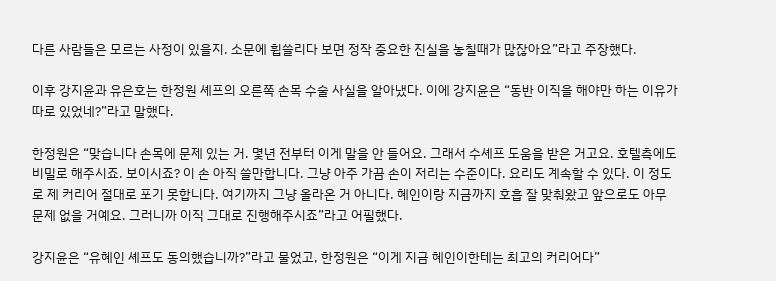다른 사람들은 모르는 사정이 있을지. 소문에 휩쓸리다 보면 정작 중요한 진실을 놓칠때가 많잖아요”라고 주장했다.

이후 강지윤과 유은호는 한정원 셰프의 오른쪽 손목 수술 사실을 알아냈다. 이에 강지윤은 “동반 이직을 해야만 하는 이유가 따로 있었네?”라고 말했다.

한정원은 “맞습니다 손목에 문제 있는 거. 몇년 전부터 이게 말을 안 들어요. 그래서 수셰프 도움을 받은 거고요. 호텔측에도 비밀로 해주시죠. 보이시죠? 이 손 아직 쓸만합니다. 그냥 아주 가끔 손이 저리는 수준이다. 요리도 계속할 수 있다. 이 정도로 제 커리어 절대로 포기 못합니다. 여기까지 그냥 올라온 거 아니다. 혜인이랑 지금까지 호흡 잘 맞춰왔고 앞으로도 아무 문제 없을 거예요. 그러니까 이직 그대로 진행해주시죠”라고 어필했다.

강지윤은 “유혜인 셰프도 동의했습니까?”라고 물었고, 한정원은 “이게 지금 혜인이한테는 최고의 커리어다”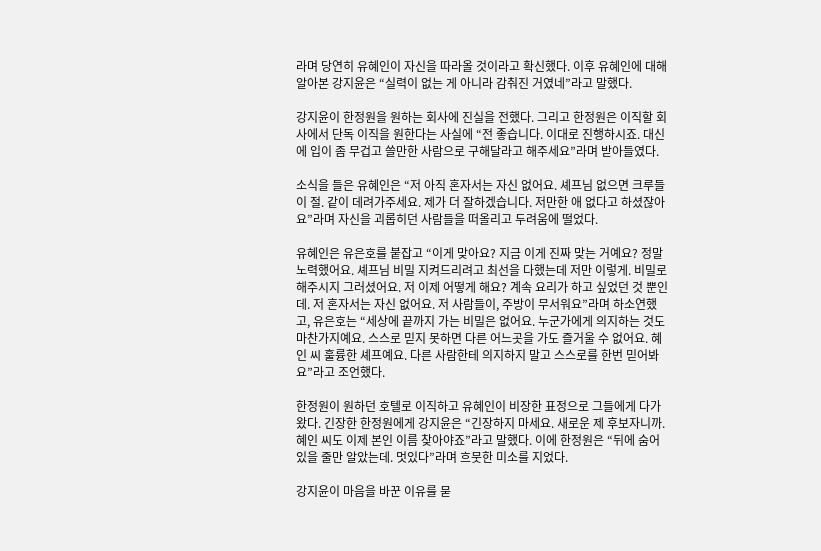라며 당연히 유혜인이 자신을 따라올 것이라고 확신했다. 이후 유혜인에 대해 알아본 강지윤은 “실력이 없는 게 아니라 감춰진 거였네”라고 말했다.

강지윤이 한정원을 원하는 회사에 진실을 전했다. 그리고 한정원은 이직할 회사에서 단독 이직을 원한다는 사실에 “전 좋습니다. 이대로 진행하시죠. 대신에 입이 좀 무겁고 쓸만한 사람으로 구해달라고 해주세요”라며 받아들였다.

소식을 들은 유혜인은 “저 아직 혼자서는 자신 없어요. 셰프님 없으면 크루들이 절. 같이 데려가주세요. 제가 더 잘하겠습니다. 저만한 애 없다고 하셨잖아요”라며 자신을 괴롭히던 사람들을 떠올리고 두려움에 떨었다.

유혜인은 유은호를 붙잡고 “이게 맞아요? 지금 이게 진짜 맞는 거예요? 정말 노력했어요. 셰프님 비밀 지켜드리려고 최선을 다했는데 저만 이렇게. 비밀로 해주시지 그러셨어요. 저 이제 어떻게 해요? 계속 요리가 하고 싶었던 것 뿐인데. 저 혼자서는 자신 없어요. 저 사람들이, 주방이 무서워요”라며 하소연했고, 유은호는 “세상에 끝까지 가는 비밀은 없어요. 누군가에게 의지하는 것도 마찬가지예요. 스스로 믿지 못하면 다른 어느곳을 가도 즐거울 수 없어요. 혜인 씨 훌륭한 셰프예요. 다른 사람한테 의지하지 말고 스스로를 한번 믿어봐요”라고 조언했다.

한정원이 원하던 호텔로 이직하고 유혜인이 비장한 표정으로 그들에게 다가왔다. 긴장한 한정원에게 강지윤은 “긴장하지 마세요. 새로운 제 후보자니까. 혜인 씨도 이제 본인 이름 찾아야죠”라고 말했다. 이에 한정원은 “뒤에 숨어있을 줄만 알았는데. 멋있다”라며 흐뭇한 미소를 지었다.

강지윤이 마음을 바꾼 이유를 묻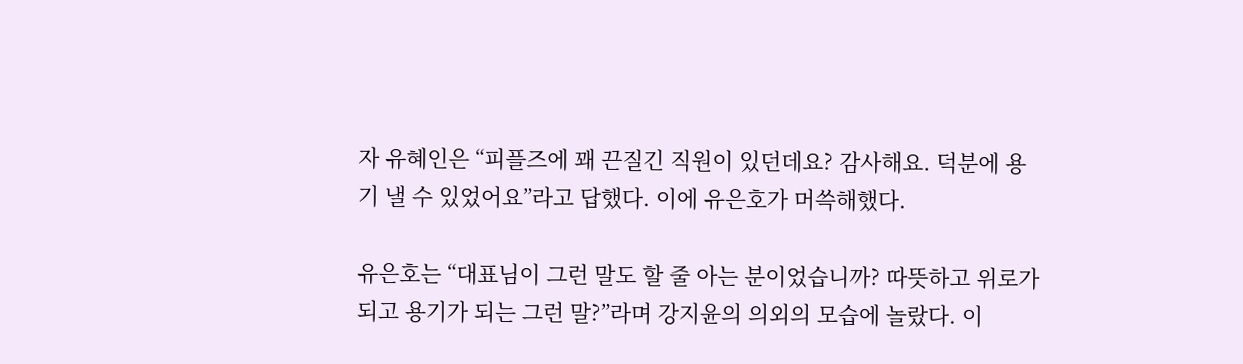자 유혜인은 “피플즈에 꽤 끈질긴 직원이 있던데요? 감사해요. 덕분에 용기 낼 수 있었어요”라고 답했다. 이에 유은호가 머쓱해했다.

유은호는 “대표님이 그런 말도 할 줄 아는 분이었습니까? 따뜻하고 위로가 되고 용기가 되는 그런 말?”라며 강지윤의 의외의 모습에 놀랐다. 이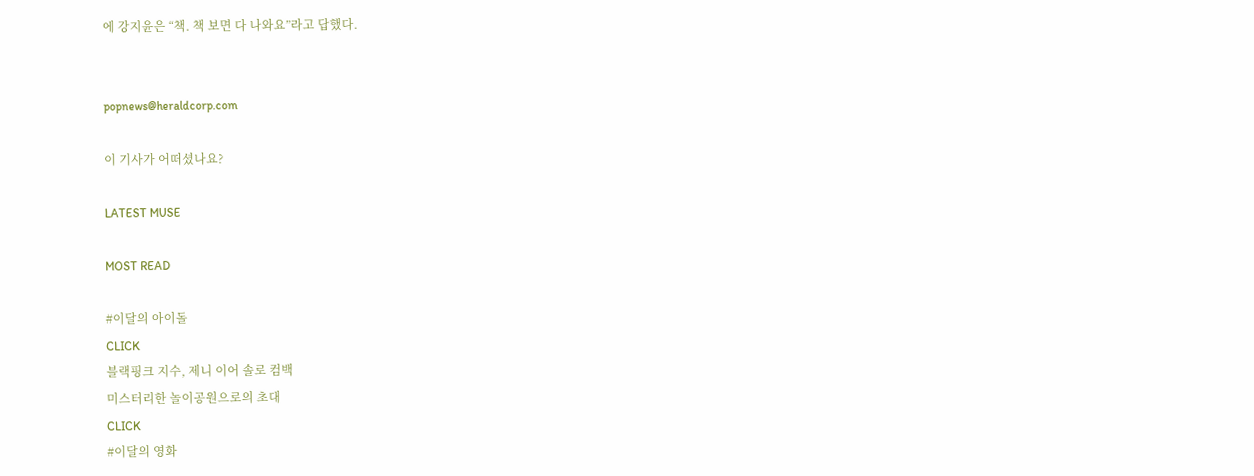에 강지윤은 “책. 책 보면 다 나와요”라고 답했다.


popnews@heraldcorp.com

이 기사가 어떠셨나요?

LATEST MUSE

MOST READ

#이달의 아이돌
CLICK
블랙핑크 지수, 제니 이어 솔로 컴백
미스터리한 놀이공원으로의 초대
CLICK
#이달의 영화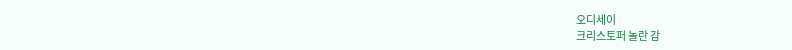오디세이
크리스토퍼 놀란 감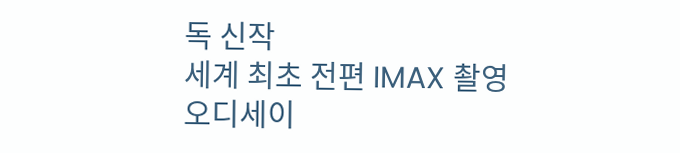독 신작
세계 최초 전편 IMAX 촬영
오디세이